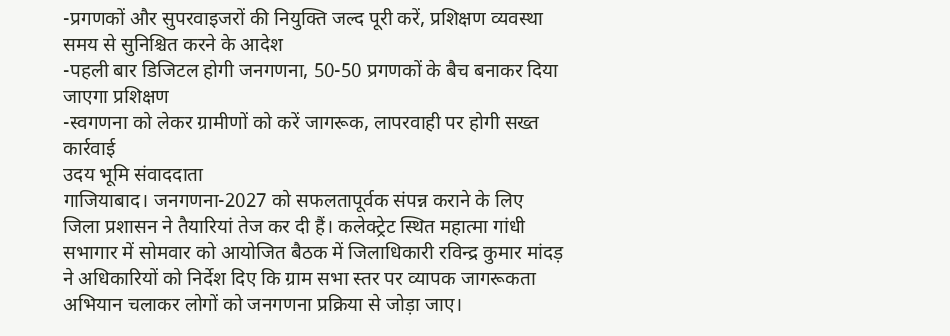-प्रगणकों और सुपरवाइजरों की नियुक्ति जल्द पूरी करें, प्रशिक्षण व्यवस्था समय से सुनिश्चित करने के आदेश
-पहली बार डिजिटल होगी जनगणना, 50-50 प्रगणकों के बैच बनाकर दिया जाएगा प्रशिक्षण
-स्वगणना को लेकर ग्रामीणों को करें जागरूक, लापरवाही पर होगी सख्त कार्रवाई
उदय भूमि संवाददाता
गाजियाबाद। जनगणना-2027 को सफलतापूर्वक संपन्न कराने के लिए जिला प्रशासन ने तैयारियां तेज कर दी हैं। कलेक्ट्रेट स्थित महात्मा गांधी सभागार में सोमवार को आयोजित बैठक में जिलाधिकारी रविन्द्र कुमार मांदड़ ने अधिकारियों को निर्देश दिए कि ग्राम सभा स्तर पर व्यापक जागरूकता अभियान चलाकर लोगों को जनगणना प्रक्रिया से जोड़ा जाए।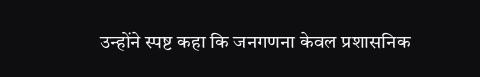उन्होंने स्पष्ट कहा कि जनगणना केवल प्रशासनिक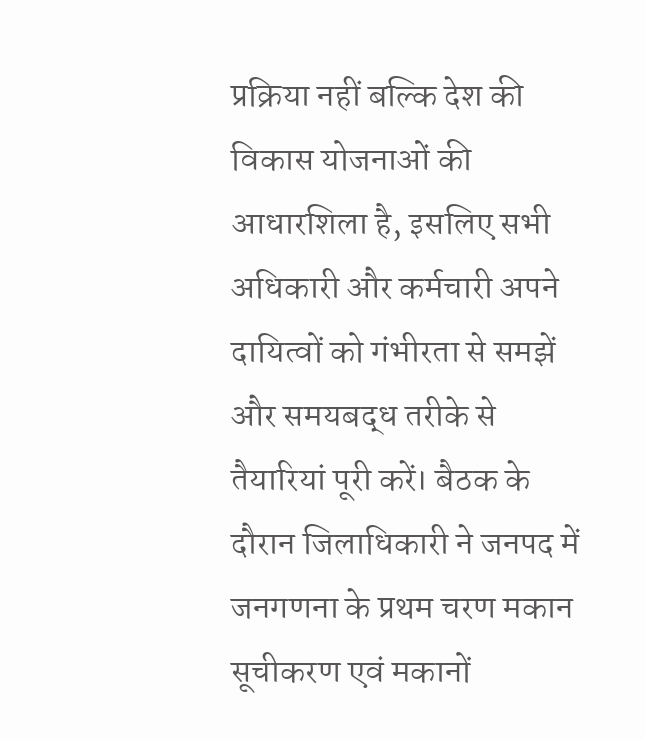प्रक्रिया नहीं बल्कि देश की विकास योजनाओं की आधारशिला है, इसलिए सभी अधिकारी और कर्मचारी अपने दायित्वों को गंभीरता से समझें और समयबद्ध तरीके से तैयारियां पूरी करें। बैठक के दौरान जिलाधिकारी ने जनपद में जनगणना के प्रथम चरण मकान सूचीकरण एवं मकानों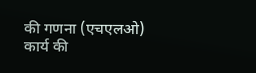की गणना (एचएलओ) कार्य की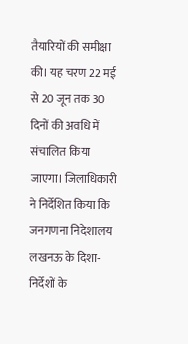तैयारियों की समीक्षा की। यह चरण 22 मई से 20 जून तक 30 दिनों की अवधि में संचालित किया जाएगा। जिलाधिकारी ने निर्देशित किया कि जनगणना निदेशालय लखनऊ के दिशा-निर्देशों के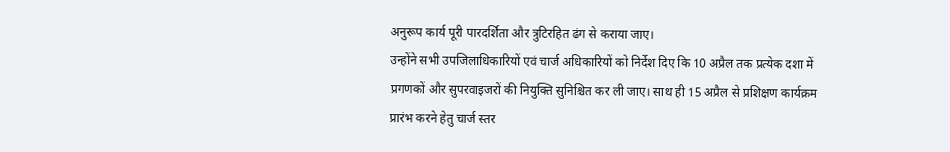अनुरूप कार्य पूरी पारदर्शिता और त्रुटिरहित ढंग से कराया जाए।
उन्होंने सभी उपजिलाधिकारियों एवं चार्ज अधिकारियों को निर्देश दिए कि 10 अप्रैल तक प्रत्येक दशा में प्रगणकों और सुपरवाइजरों की नियुक्ति सुनिश्चित कर ली जाए। साथ ही 15 अप्रैल से प्रशिक्षण कार्यक्रम प्रारंभ करने हेतु चार्ज स्तर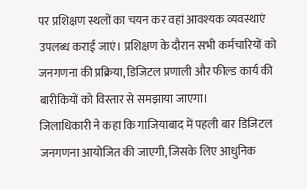पर प्रशिक्षण स्थलों का चयन कर वहां आवश्यक व्यवस्थाएं उपलब्ध कराई जाएं। प्रशिक्षण के दौरान सभी कर्मचारियों को जनगणना की प्रक्रिया, डिजिटल प्रणाली और फील्ड कार्य की बारीकियों को विस्तार से समझाया जाएगा।
जिलाधिकारी ने कहा कि गाजियाबाद में पहली बार डिजिटल जनगणना आयोजित की जाएगी, जिसके लिए आधुनिक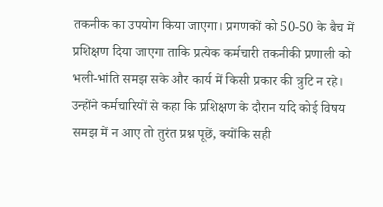तकनीक का उपयोग किया जाएगा। प्रगणकों को 50-50 के बैच में प्रशिक्षण दिया जाएगा ताकि प्रत्येक कर्मचारी तकनीकी प्रणाली को भली-भांति समझ सके और कार्य में किसी प्रकार की त्रुटि न रहे। उन्होंने कर्मचारियों से कहा कि प्रशिक्षण के दौरान यदि कोई विषय समझ में न आए तो तुरंत प्रश्न पूछें, क्योंकि सही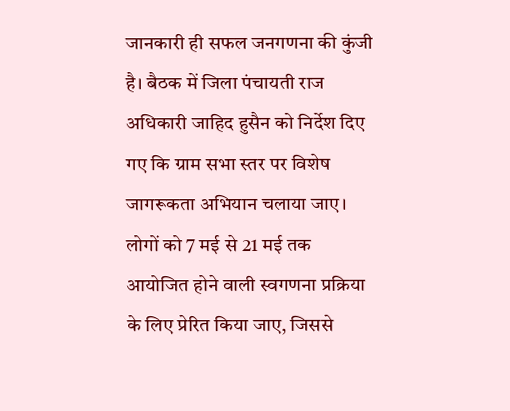जानकारी ही सफल जनगणना की कुंजी है। बैठक में जिला पंचायती राज अधिकारी जाहिद हुसैन को निर्देश दिए गए कि ग्राम सभा स्तर पर विशेष जागरूकता अभियान चलाया जाए।
लोगों को 7 मई से 21 मई तक आयोजित होने वाली स्वगणना प्रक्रिया के लिए प्रेरित किया जाए, जिससे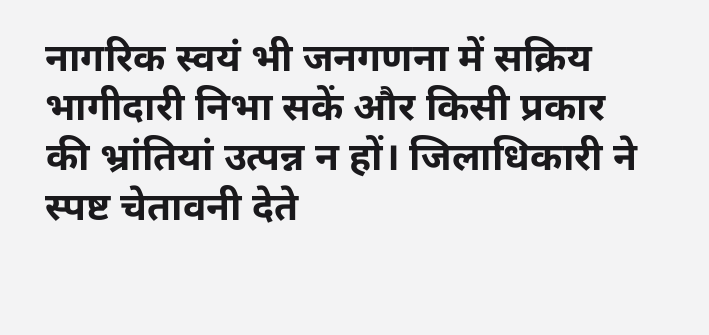नागरिक स्वयं भी जनगणना में सक्रिय भागीदारी निभा सकें और किसी प्रकार की भ्रांतियां उत्पन्न न हों। जिलाधिकारी ने स्पष्ट चेतावनी देते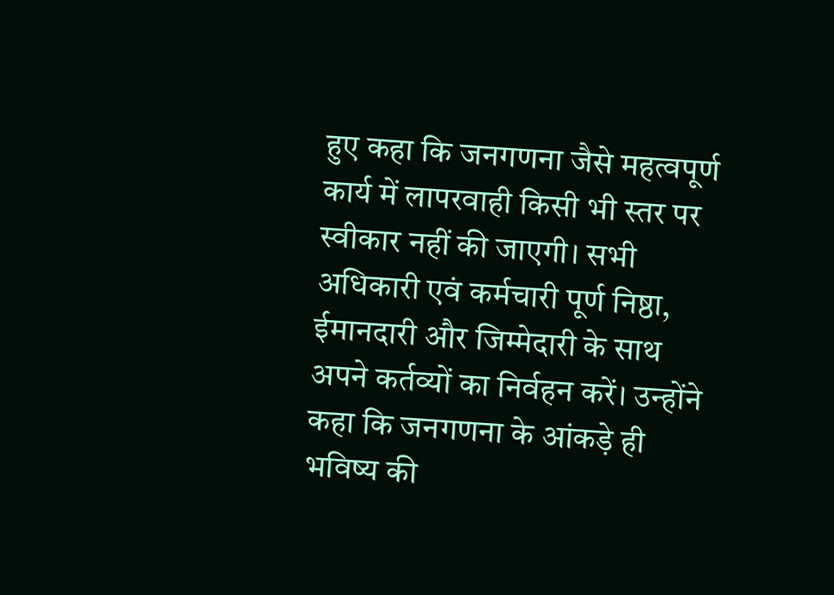हुए कहा कि जनगणना जैसे महत्वपूर्ण कार्य में लापरवाही किसी भी स्तर पर स्वीकार नहीं की जाएगी। सभी अधिकारी एवं कर्मचारी पूर्ण निष्ठा, ईमानदारी और जिम्मेदारी के साथ अपने कर्तव्यों का निर्वहन करें। उन्होंने कहा कि जनगणना के आंकड़े ही भविष्य की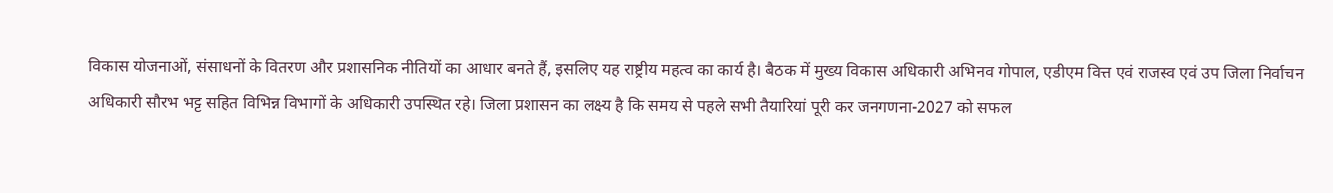विकास योजनाओं, संसाधनों के वितरण और प्रशासनिक नीतियों का आधार बनते हैं, इसलिए यह राष्ट्रीय महत्व का कार्य है। बैठक में मुख्य विकास अधिकारी अभिनव गोपाल, एडीएम वित्त एवं राजस्व एवं उप जिला निर्वाचन अधिकारी सौरभ भट्ट सहित विभिन्न विभागों के अधिकारी उपस्थित रहे। जिला प्रशासन का लक्ष्य है कि समय से पहले सभी तैयारियां पूरी कर जनगणना-2027 को सफल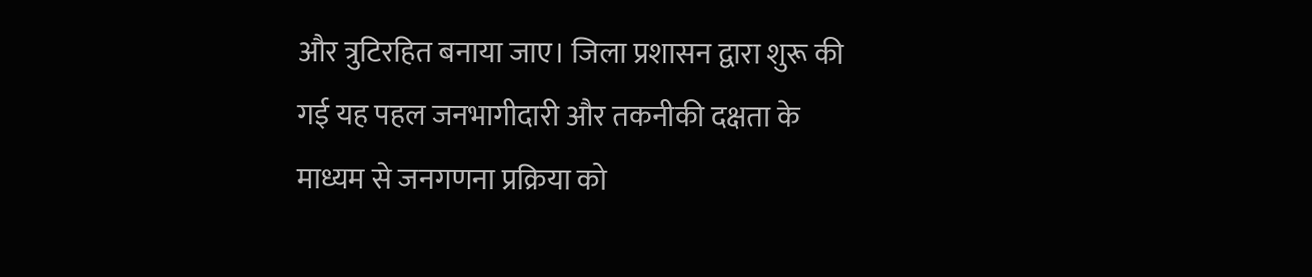और त्रुटिरहित बनाया जाए। जिला प्रशासन द्वारा शुरू की गई यह पहल जनभागीदारी और तकनीकी दक्षता के माध्यम से जनगणना प्रक्रिया को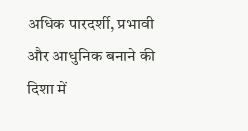अधिक पारदर्शी, प्रभावी और आधुनिक बनाने की दिशा में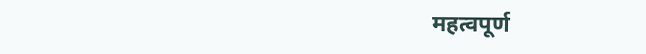महत्वपूर्ण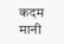कदम मानी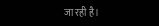जा रही है।